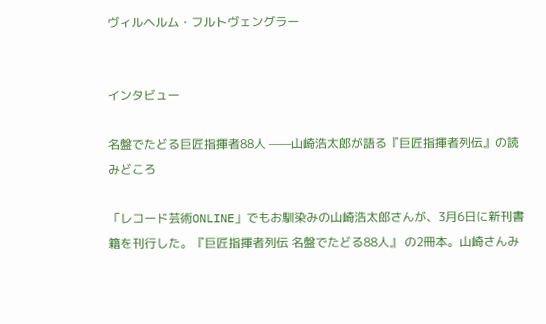ヴィルヘルム・フルトヴェングラー


インタビュー

名盤でたどる巨匠指揮者88人 ——山崎浩太郎が語る『巨匠指揮者列伝』の読みどころ

「レコード芸術ONLINE」でもお馴染みの山崎浩太郎さんが、3月6日に新刊書籍を刊行した。『巨匠指揮者列伝 名盤でたどる88人』 の2冊本。山崎さんみ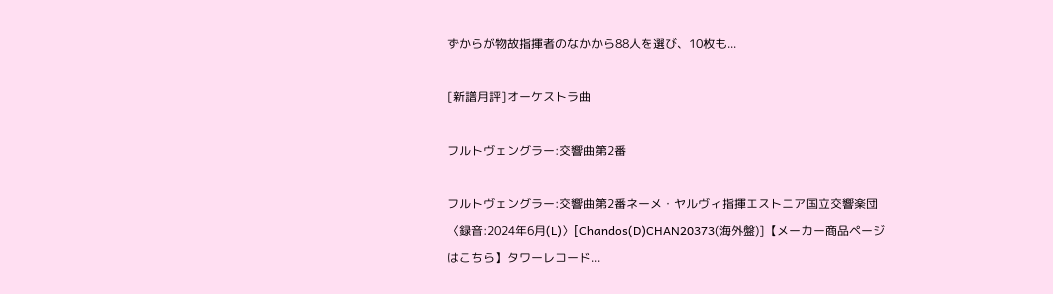ずからが物故指揮者のなかから88人を選び、10枚も...

[新譜月評]オーケストラ曲

フルトヴェングラー:交響曲第2番

フルトヴェングラー:交響曲第2番ネーメ・ヤルヴィ指揮エストニア国立交響楽団〈録音:2024年6月(L)〉[Chandos(D)CHAN20373(海外盤)]【メーカー商品ページはこちら】タワーレコード...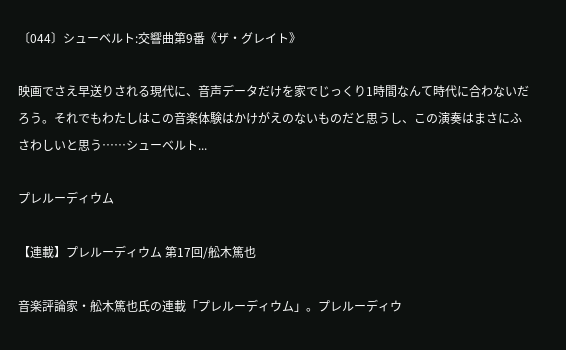〔044〕シューベルト:交響曲第9番《ザ・グレイト》

映画でさえ早送りされる現代に、音声データだけを家でじっくり1時間なんて時代に合わないだろう。それでもわたしはこの音楽体験はかけがえのないものだと思うし、この演奏はまさにふさわしいと思う……シューベルト...

プレルーディウム

【連載】プレルーディウム 第17回/舩木篤也

音楽評論家・舩木篤也氏の連載「プレルーディウム」。プレルーディウ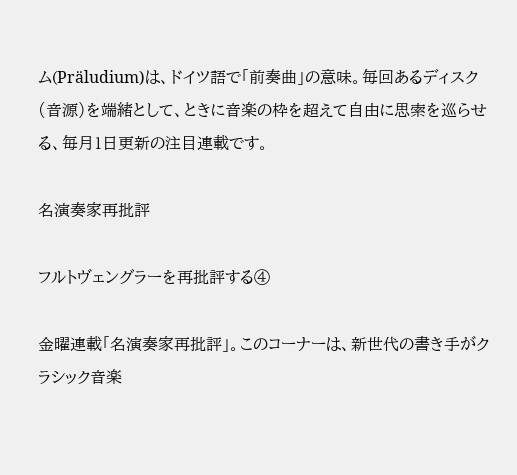ム(Präludium)は、ドイツ語で「前奏曲」の意味。毎回あるディスク(音源)を端緒として、ときに音楽の枠を超えて自由に思索を巡らせる、毎月1日更新の注目連載です。

名演奏家再批評

フルトヴェングラーを再批評する④

金曜連載「名演奏家再批評」。このコーナーは、新世代の書き手がクラシック音楽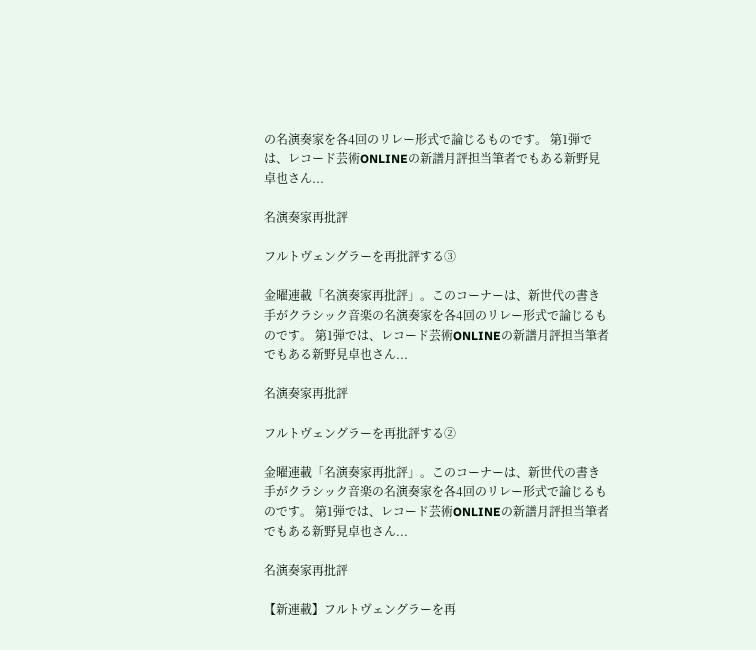の名演奏家を各4回のリレー形式で論じるものです。 第1弾では、レコード芸術ONLINEの新譜月評担当筆者でもある新野見卓也さん...

名演奏家再批評

フルトヴェングラーを再批評する③

金曜連載「名演奏家再批評」。このコーナーは、新世代の書き手がクラシック音楽の名演奏家を各4回のリレー形式で論じるものです。 第1弾では、レコード芸術ONLINEの新譜月評担当筆者でもある新野見卓也さん...

名演奏家再批評

フルトヴェングラーを再批評する②

金曜連載「名演奏家再批評」。このコーナーは、新世代の書き手がクラシック音楽の名演奏家を各4回のリレー形式で論じるものです。 第1弾では、レコード芸術ONLINEの新譜月評担当筆者でもある新野見卓也さん...

名演奏家再批評

【新連載】フルトヴェングラーを再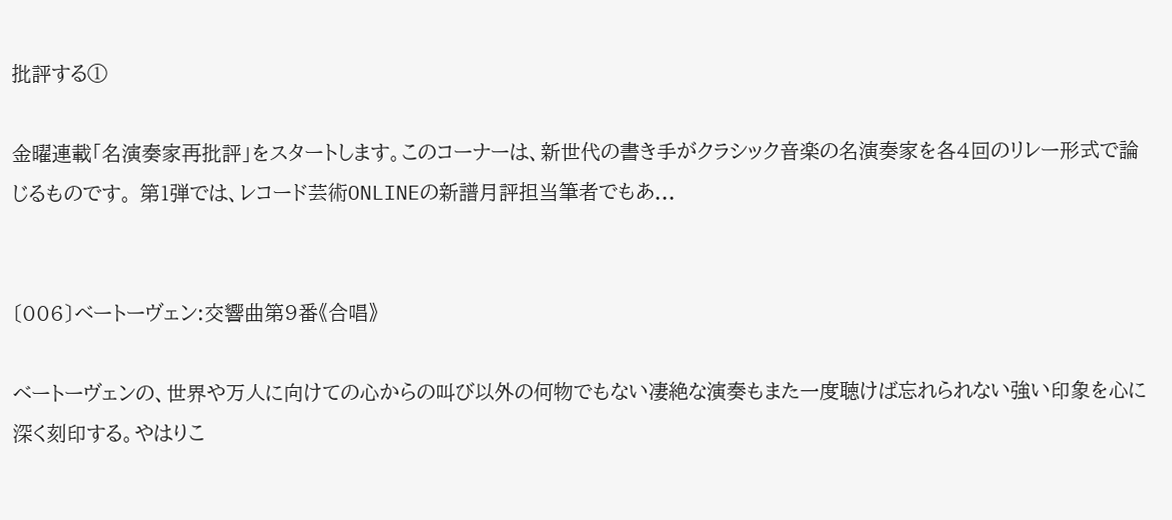批評する①

金曜連載「名演奏家再批評」をスタートします。このコーナーは、新世代の書き手がクラシック音楽の名演奏家を各4回のリレー形式で論じるものです。 第1弾では、レコード芸術ONLINEの新譜月評担当筆者でもあ...


〔006〕ベートーヴェン:交響曲第9番《合唱》

ベートーヴェンの、世界や万人に向けての心からの叫び以外の何物でもない凄絶な演奏もまた一度聴けば忘れられない強い印象を心に深く刻印する。やはりこ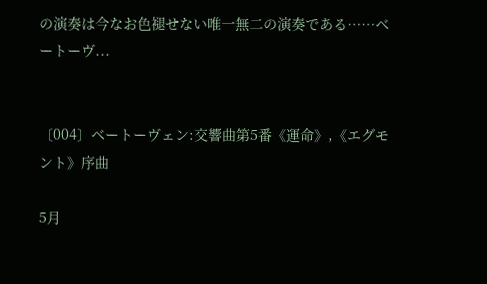の演奏は今なお色褪せない唯一無二の演奏である……ベートーヴ...


〔004〕ベートーヴェン:交響曲第5番《運命》,《エグモント》序曲

5月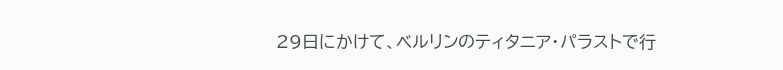29日にかけて、ベルリンのティタニア・パラストで行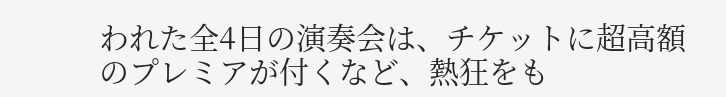われた全4日の演奏会は、チケットに超高額のプレミアが付くなど、熱狂をも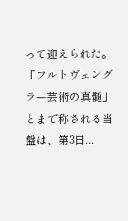って迎えられた。「フルトヴェングラー芸術の真髄」とまで称される当盤は、第3日...